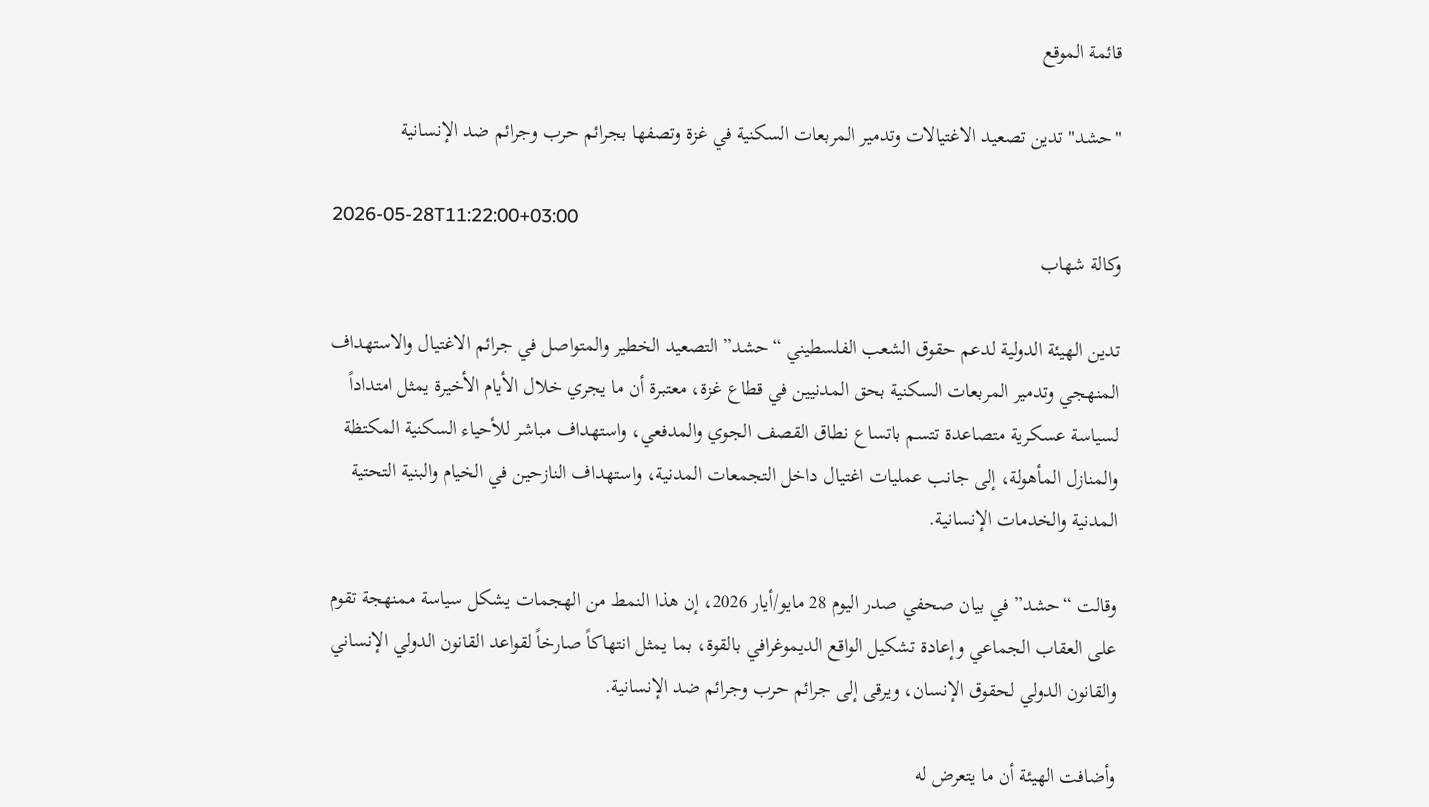قائمة الموقع

"حشد" تدين تصعيد الاغتيالات وتدمير المربعات السكنية في غزة وتصفها بجرائم حرب وجرائم ضد الإنسانية

2026-05-28T11:22:00+03:00
وكالة شهاب

تدين الهيئة الدولية لدعم حقوق الشعب الفلسطيني “حشد” التصعيد الخطير والمتواصل في جرائم الاغتيال والاستهداف المنهجي وتدمير المربعات السكنية بحق المدنيين في قطاع غزة، معتبرة أن ما يجري خلال الأيام الأخيرة يمثل امتداداً لسياسة عسكرية متصاعدة تتسم باتساع نطاق القصف الجوي والمدفعي، واستهداف مباشر للأحياء السكنية المكتظة والمنازل المأهولة، إلى جانب عمليات اغتيال داخل التجمعات المدنية، واستهداف النازحين في الخيام والبنية التحتية المدنية والخدمات الإنسانية.

وقالت “حشد” في بيان صحفي صدر اليوم 28 مايو/أيار 2026، إن هذا النمط من الهجمات يشكل سياسة ممنهجة تقوم على العقاب الجماعي وإعادة تشكيل الواقع الديموغرافي بالقوة، بما يمثل انتهاكاً صارخاً لقواعد القانون الدولي الإنساني والقانون الدولي لحقوق الإنسان، ويرقى إلى جرائم حرب وجرائم ضد الإنسانية.

وأضافت الهيئة أن ما يتعرض له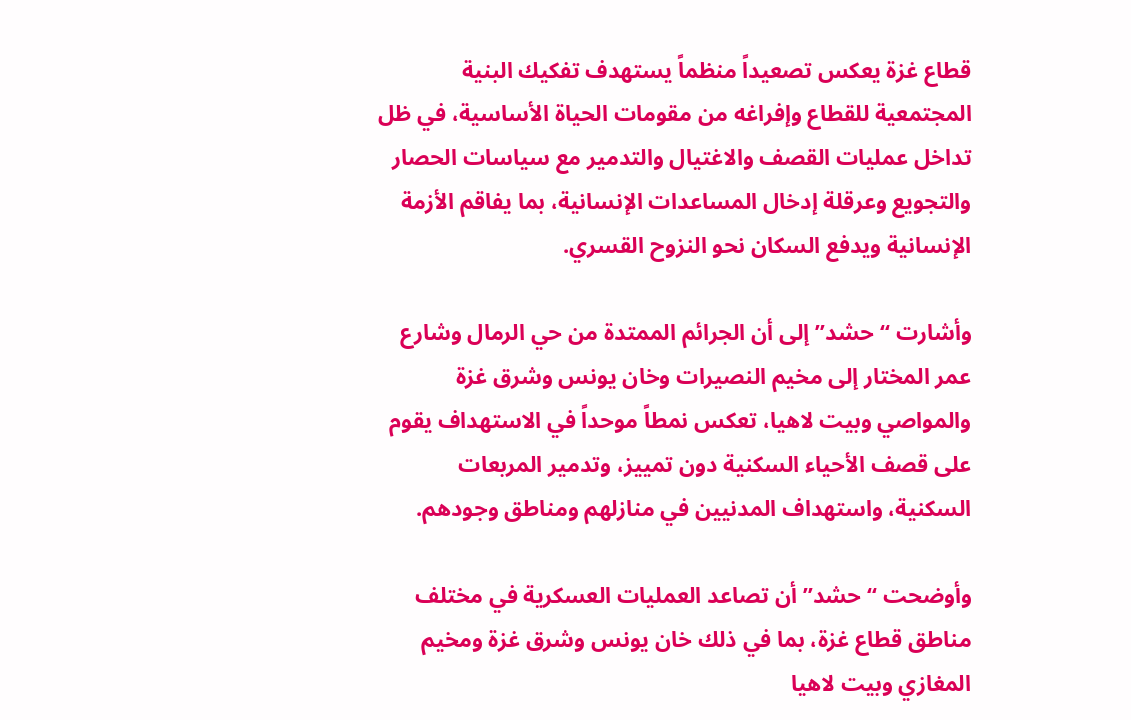قطاع غزة يعكس تصعيداً منظماً يستهدف تفكيك البنية المجتمعية للقطاع وإفراغه من مقومات الحياة الأساسية، في ظل تداخل عمليات القصف والاغتيال والتدمير مع سياسات الحصار والتجويع وعرقلة إدخال المساعدات الإنسانية، بما يفاقم الأزمة الإنسانية ويدفع السكان نحو النزوح القسري.

وأشارت “حشد” إلى أن الجرائم الممتدة من حي الرمال وشارع عمر المختار إلى مخيم النصيرات وخان يونس وشرق غزة والمواصي وبيت لاهيا، تعكس نمطاً موحداً في الاستهداف يقوم على قصف الأحياء السكنية دون تمييز، وتدمير المربعات السكنية، واستهداف المدنيين في منازلهم ومناطق وجودهم.

وأوضحت “حشد” أن تصاعد العمليات العسكرية في مختلف مناطق قطاع غزة، بما في ذلك خان يونس وشرق غزة ومخيم المغازي وبيت لاهيا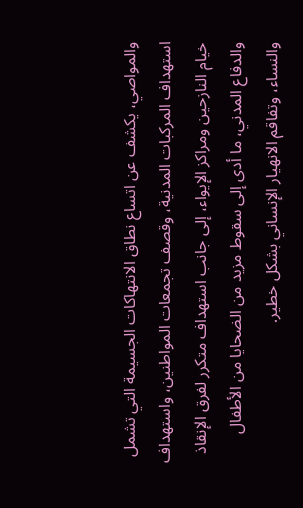والمواصي، يكشف عن اتساع نطاق الانتهاكات الجسيمة التي تشمل استهداف المركبات المدنية، وقصف تجمعات المواطنين، واستهداف خيام النازحين ومراكز الإيواء، إلى جانب استهداف متكرر لفرق الإنقاذ والدفاع المدني، ما أدى إلى سقوط مزيد من الضحايا من الأطفال والنساء، وتفاقم الانهيار الإنساني بشكل خطير.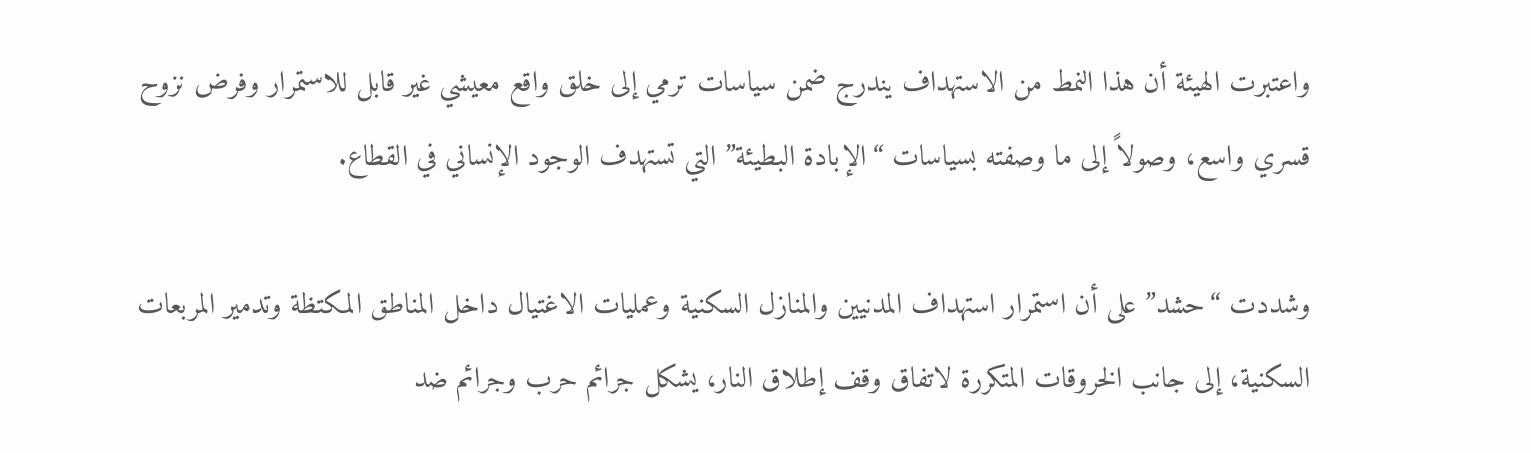واعتبرت الهيئة أن هذا النمط من الاستهداف يندرج ضمن سياسات ترمي إلى خلق واقع معيشي غير قابل للاستمرار وفرض نزوح قسري واسع، وصولاً إلى ما وصفته بسياسات “الإبادة البطيئة” التي تستهدف الوجود الإنساني في القطاع.

وشددت “حشد” على أن استمرار استهداف المدنيين والمنازل السكنية وعمليات الاغتيال داخل المناطق المكتظة وتدمير المربعات السكنية، إلى جانب الخروقات المتكررة لاتفاق وقف إطلاق النار، يشكل جرائم حرب وجرائم ضد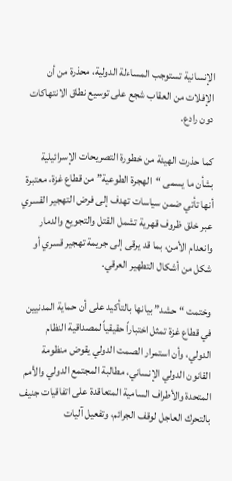الإنسانية تستوجب المساءلة الدولية، محذرة من أن الإفلات من العقاب شجع على توسيع نطاق الانتهاكات دون رادع.

كما حذرت الهيئة من خطورة التصريحات الإسرائيلية بشأن ما يسمى “الهجرة الطوعية” من قطاع غزة، معتبرة أنها تأتي ضمن سياسات تهدف إلى فرض التهجير القسري عبر خلق ظروف قهرية تشمل القتل والتجويع والدمار وانعدام الأمن، بما قد يرقى إلى جريمة تهجير قسري أو شكل من أشكال التطهير العرقي.

وختمت “حشد” بيانها بالتأكيد على أن حماية المدنيين في قطاع غزة تمثل اختباراً حقيقياً لمصداقية النظام الدولي، وأن استمرار الصمت الدولي يقوض منظومة القانون الدولي الإنساني، مطالبة المجتمع الدولي والأمم المتحدة والأطراف السامية المتعاقدة على اتفاقيات جنيف بالتحرك العاجل لوقف الجرائم، وتفعيل آليات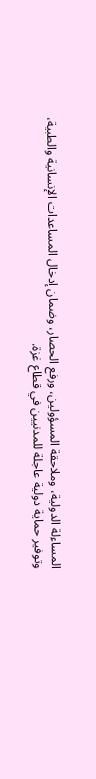المساءلة الدولية، وملاحقة المسؤولين، ورفع الحصار، وضمان إدخال المساعدات الإنسانية والطبية، وتوفير حماية دولية عاجلة للمدنيين في قطاع غزة.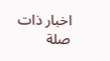اخبار ذات صلة